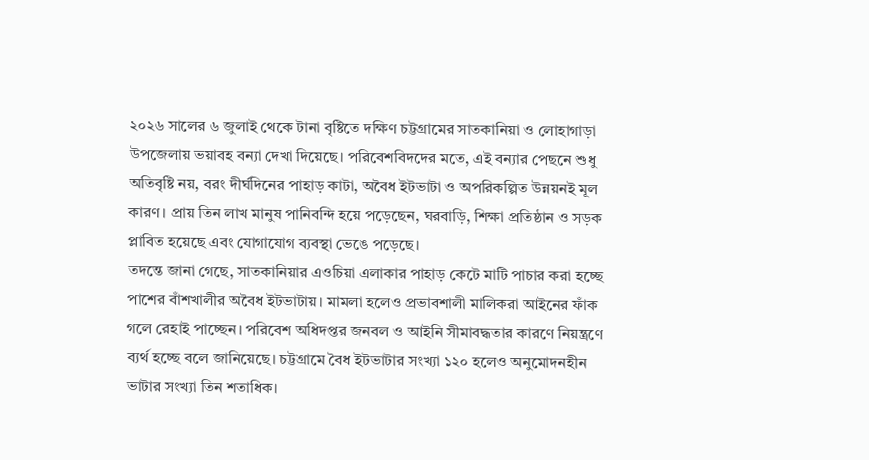২০২৬ সালের ৬ জুলাই থেকে টানা বৃষ্টিতে দক্ষিণ চট্টগ্রামের সাতকানিয়া ও লোহাগাড়া উপজেলায় ভয়াবহ বন্যা দেখা দিয়েছে। পরিবেশবিদদের মতে, এই বন্যার পেছনে শুধু অতিবৃষ্টি নয়, বরং দীর্ঘদিনের পাহাড় কাটা, অবৈধ ইটভাটা ও অপরিকল্পিত উন্নয়নই মূল কারণ। প্রায় তিন লাখ মানুষ পানিবন্দি হয়ে পড়েছেন, ঘরবাড়ি, শিক্ষা প্রতিষ্ঠান ও সড়ক প্লাবিত হয়েছে এবং যোগাযোগ ব্যবস্থা ভেঙে পড়েছে।
তদন্তে জানা গেছে, সাতকানিয়ার এওচিয়া এলাকার পাহাড় কেটে মাটি পাচার করা হচ্ছে পাশের বাঁশখালীর অবৈধ ইটভাটায়। মামলা হলেও প্রভাবশালী মালিকরা আইনের ফাঁক গলে রেহাই পাচ্ছেন। পরিবেশ অধিদপ্তর জনবল ও আইনি সীমাবদ্ধতার কারণে নিয়ন্ত্রণে ব্যর্থ হচ্ছে বলে জানিয়েছে। চট্টগ্রামে বৈধ ইটভাটার সংখ্যা ১২০ হলেও অনুমোদনহীন ভাটার সংখ্যা তিন শতাধিক।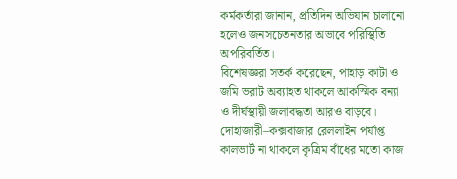কর্মকর্তারা জানান, প্রতিদিন অভিযান চালানো হলেও জনসচেতনতার অভাবে পরিস্থিতি অপরিবর্তিত।
বিশেষজ্ঞরা সতর্ক করেছেন, পাহাড় কাটা ও জমি ভরাট অব্যাহত থাকলে আকস্মিক বন্যা ও দীর্ঘস্থায়ী জলাবদ্ধতা আরও বাড়বে। দোহাজারী–কক্সবাজার রেললাইন পর্যাপ্ত কালভার্ট না থাকলে কৃত্রিম বাঁধের মতো কাজ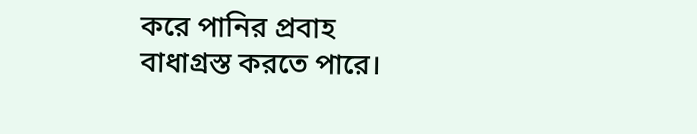করে পানির প্রবাহ বাধাগ্রস্ত করতে পারে।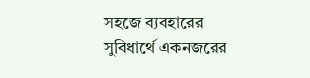সহজে ব্যবহারের সুবিধার্থে একনজরের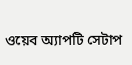ওয়েব অ্যাপটি সেটাপ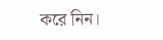করে নিন।